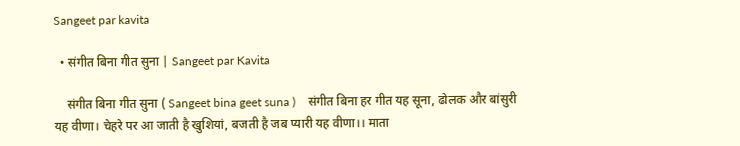Sangeet par kavita

  • संगीत बिना गीत सुना | Sangeet par Kavita

    संगीत बिना गीत सुना ( Sangeet bina geet suna )    संगीत बिना हर गीत यह सूना, ढोलक और बांसुरी यह वीणा। चेहरे पर आ जाती है खुशियां, बजती है जब प्यारी यह वीणा।। माता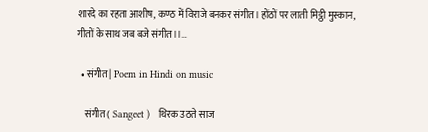शारदे का रहता आशीष, कण्ठ में विराजे बनकर संगीत। होंठों पर लाती मिट्ठी मुस्कान, गीतों के साथ जब बजे संगीत।।…

  • संगीत | Poem in Hindi on music

    संगीत ( Sangeet )   थिरक उठते साज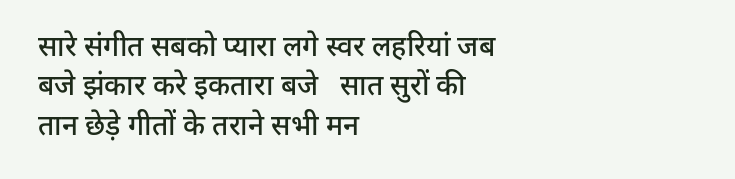सारे संगीत सबको प्यारा लगे स्वर लहरियां जब बजे झंकार करे इकतारा बजे   सात सुरों की तान छेड़े गीतों के तराने सभी मन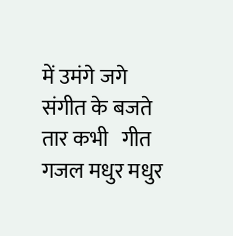में उमंगे जगे संगीत के बजते तार कभी   गीत गजल मधुर मधुर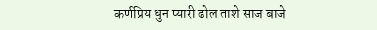कर्णप्रिय धुन प्यारी ढोल ताशे साज बाजे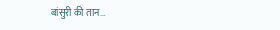बांसुरी की तान…